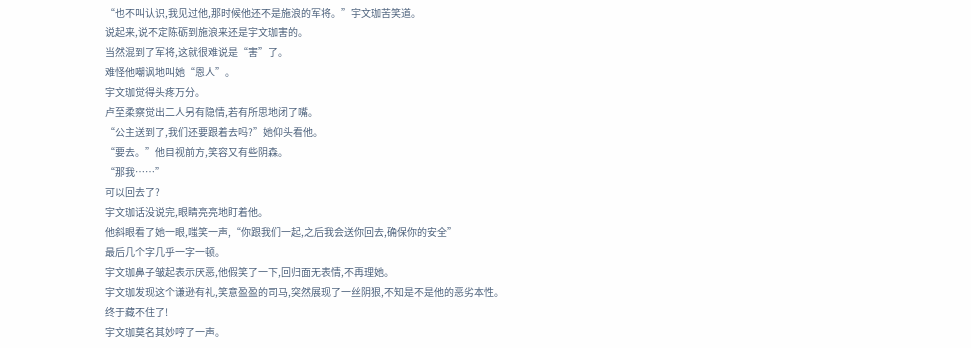“也不叫认识,我见过他,那时候他还不是施浪的军将。”宇文珈苦笑道。
说起来,说不定陈砺到施浪来还是宇文珈害的。
当然混到了军将,这就很难说是“害”了。
难怪他嘲讽地叫她“恩人”。
宇文珈觉得头疼万分。
卢至柔察觉出二人另有隐情,若有所思地闭了嘴。
“公主送到了,我们还要跟着去吗?”她仰头看他。
“要去。”他目视前方,笑容又有些阴森。
“那我……”
可以回去了?
宇文珈话没说完,眼睛亮亮地盯着他。
他斜眼看了她一眼,嗤笑一声,“你跟我们一起,之后我会送你回去,确保你的安全”
最后几个字几乎一字一顿。
宇文珈鼻子皱起表示厌恶,他假笑了一下,回归面无表情,不再理她。
宇文珈发现这个谦逊有礼,笑意盈盈的司马,突然展现了一丝阴狠,不知是不是他的恶劣本性。
终于藏不住了!
宇文珈莫名其妙哼了一声。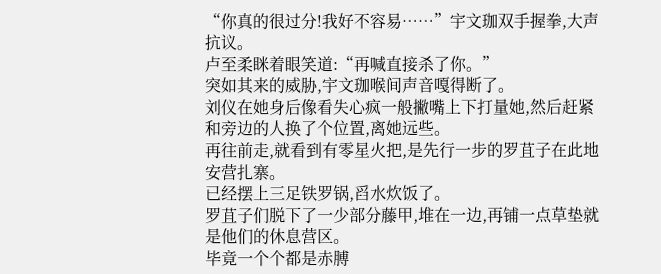“你真的很过分!我好不容易……”宇文珈双手握拳,大声抗议。
卢至柔眯着眼笑道:“再喊直接杀了你。”
突如其来的威胁,宇文珈喉间声音嘎得断了。
刘仪在她身后像看失心疯一般撇嘴上下打量她,然后赶紧和旁边的人换了个位置,离她远些。
再往前走,就看到有零星火把,是先行一步的罗苴子在此地安营扎寨。
已经摆上三足铁罗锅,舀水炊饭了。
罗苴子们脱下了一少部分藤甲,堆在一边,再铺一点草垫就是他们的休息营区。
毕竟一个个都是赤膊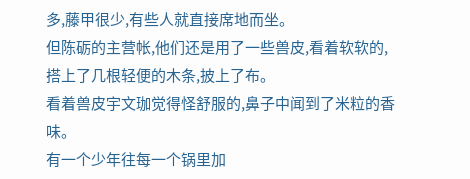多,藤甲很少,有些人就直接席地而坐。
但陈砺的主营帐,他们还是用了一些兽皮,看着软软的,搭上了几根轻便的木条,披上了布。
看着兽皮宇文珈觉得怪舒服的,鼻子中闻到了米粒的香味。
有一个少年往每一个锅里加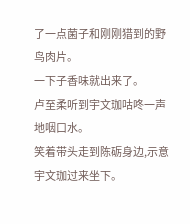了一点菌子和刚刚猎到的野鸟肉片。
一下子香味就出来了。
卢至柔听到宇文珈咕咚一声地咽口水。
笑着带头走到陈砺身边,示意宇文珈过来坐下。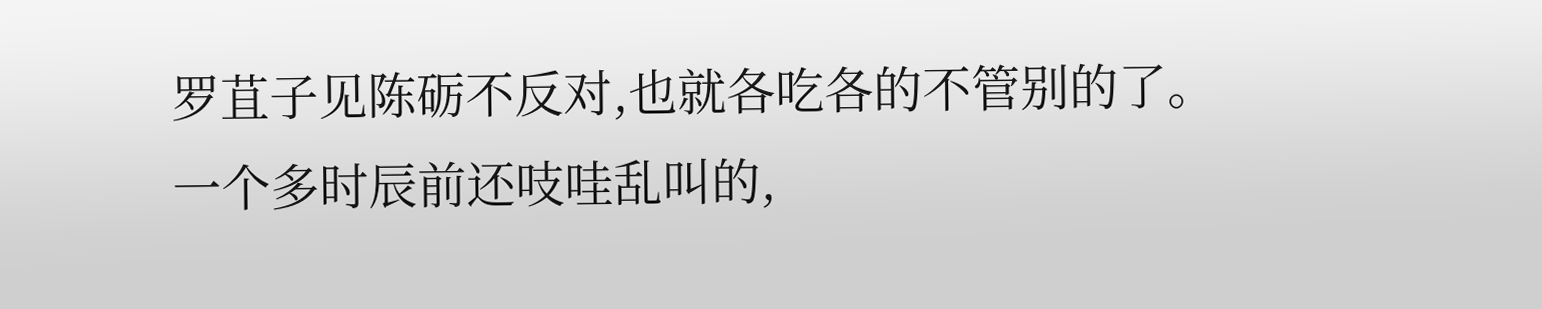罗苴子见陈砺不反对,也就各吃各的不管别的了。
一个多时辰前还吱哇乱叫的,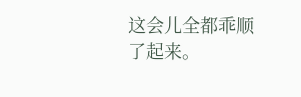这会儿全都乖顺了起来。